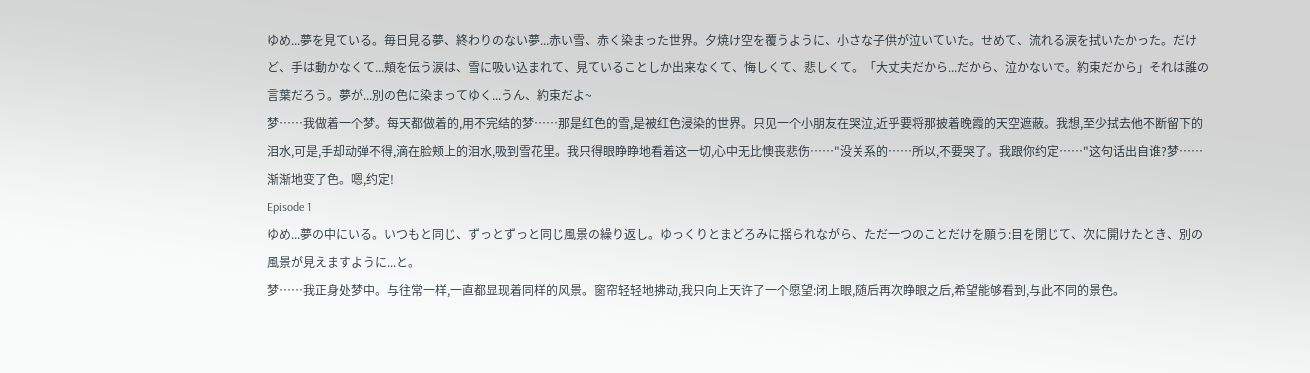ゆめ...夢を見ている。毎日見る夢、終わりのない夢...赤い雪、赤く染まった世界。夕焼け空を覆うように、小さな子供が泣いていた。せめて、流れる涙を拭いたかった。だけど、手は動かなくて...頬を伝う涙は、雪に吸い込まれて、見ていることしか出来なくて、悔しくて、悲しくて。「大丈夫だから...だから、泣かないで。約束だから」それは誰の言葉だろう。夢が...別の色に染まってゆく...うん、約束だよ~
梦……我做着一个梦。每天都做着的,用不完结的梦……那是红色的雪,是被红色浸染的世界。只见一个小朋友在哭泣,近乎要将那披着晚霞的天空遮蔽。我想,至少拭去他不断留下的泪水,可是,手却动弹不得,滴在脸颊上的泪水,吸到雪花里。我只得眼睁睁地看着这一切,心中无比懊丧悲伤……"没关系的……所以,不要哭了。我跟你约定……"这句话出自谁?梦……渐渐地变了色。嗯,约定!
Episode 1
ゆめ...夢の中にいる。いつもと同じ、ずっとずっと同じ風景の繰り返し。ゆっくりとまどろみに揺られながら、ただ一つのことだけを願う:目を閉じて、次に開けたとき、別の風景が見えますように...と。
梦……我正身处梦中。与往常一样,一直都显现着同样的风景。窗帘轻轻地拂动,我只向上天许了一个愿望:闭上眼,随后再次睁眼之后,希望能够看到,与此不同的景色。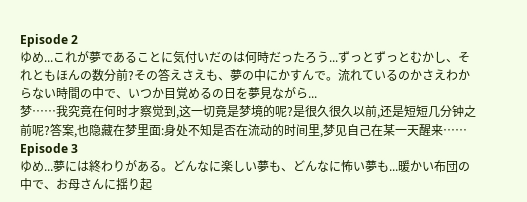Episode 2
ゆめ...これが夢であることに気付いだのは何時だったろう...ずっとずっとむかし、それともほんの数分前?その答えさえも、夢の中にかすんで。流れているのかさえわからない時間の中で、いつか目覚めるの日を夢見ながら...
梦……我究竟在何时才察觉到,这一切竟是梦境的呢?是很久很久以前,还是短短几分钟之前呢?答案,也隐藏在梦里面:身处不知是否在流动的时间里,梦见自己在某一天醒来……
Episode 3
ゆめ...夢には終わりがある。どんなに楽しい夢も、どんなに怖い夢も...暖かい布団の中で、お母さんに揺り起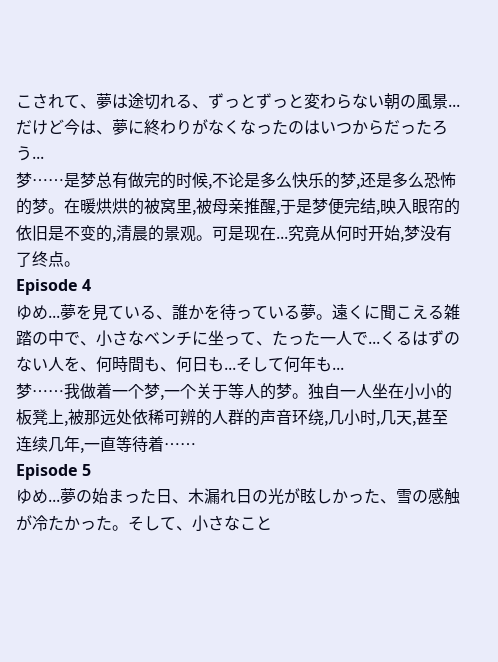こされて、夢は途切れる、ずっとずっと変わらない朝の風景...だけど今は、夢に終わりがなくなったのはいつからだったろう...
梦……是梦总有做完的时候,不论是多么快乐的梦,还是多么恐怖的梦。在暖烘烘的被窝里,被母亲推醒,于是梦便完结,映入眼帘的依旧是不变的,清晨的景观。可是现在...究竟从何时开始,梦没有了终点。
Episode 4
ゆめ...夢を見ている、誰かを待っている夢。遠くに聞こえる雑踏の中で、小さなベンチに坐って、たった一人で...くるはずのない人を、何時間も、何日も...そして何年も...
梦……我做着一个梦,一个关于等人的梦。独自一人坐在小小的板凳上,被那远处依稀可辨的人群的声音环绕,几小时,几天,甚至连续几年,一直等待着……
Episode 5
ゆめ...夢の始まった日、木漏れ日の光が眩しかった、雪の感触が冷たかった。そして、小さなこと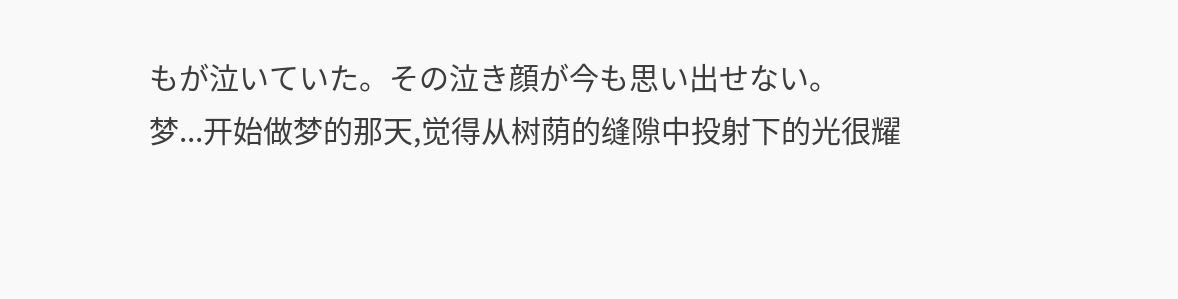もが泣いていた。その泣き顔が今も思い出せない。
梦...开始做梦的那天,觉得从树荫的缝隙中投射下的光很耀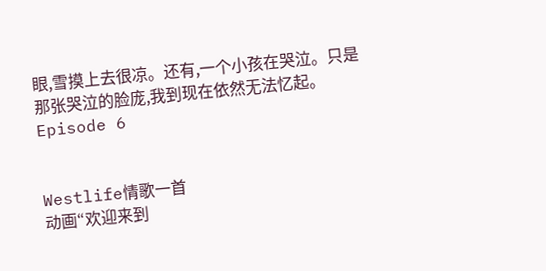眼,雪摸上去很凉。还有,一个小孩在哭泣。只是那张哭泣的脸庞,我到现在依然无法忆起。
Episode 6


Westlife情歌一首
动画“欢迎来到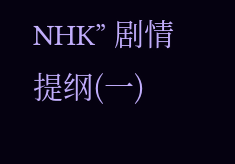NHK” 剧情提纲(一)